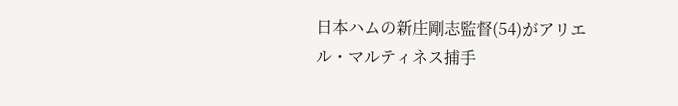日本ハムの新庄剛志監督(54)がアリエル・マルティネス捕手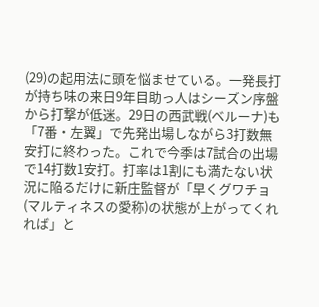(29)の起用法に頭を悩ませている。一発長打が持ち味の来日9年目助っ人はシーズン序盤から打撃が低迷。29日の西武戦(ベルーナ)も「7番・左翼」で先発出場しながら3打数無安打に終わった。これで今季は7試合の出場で14打数1安打。打率は1割にも満たない状況に陥るだけに新庄監督が「早くグワチョ(マルティネスの愛称)の状態が上がってくれれば」と